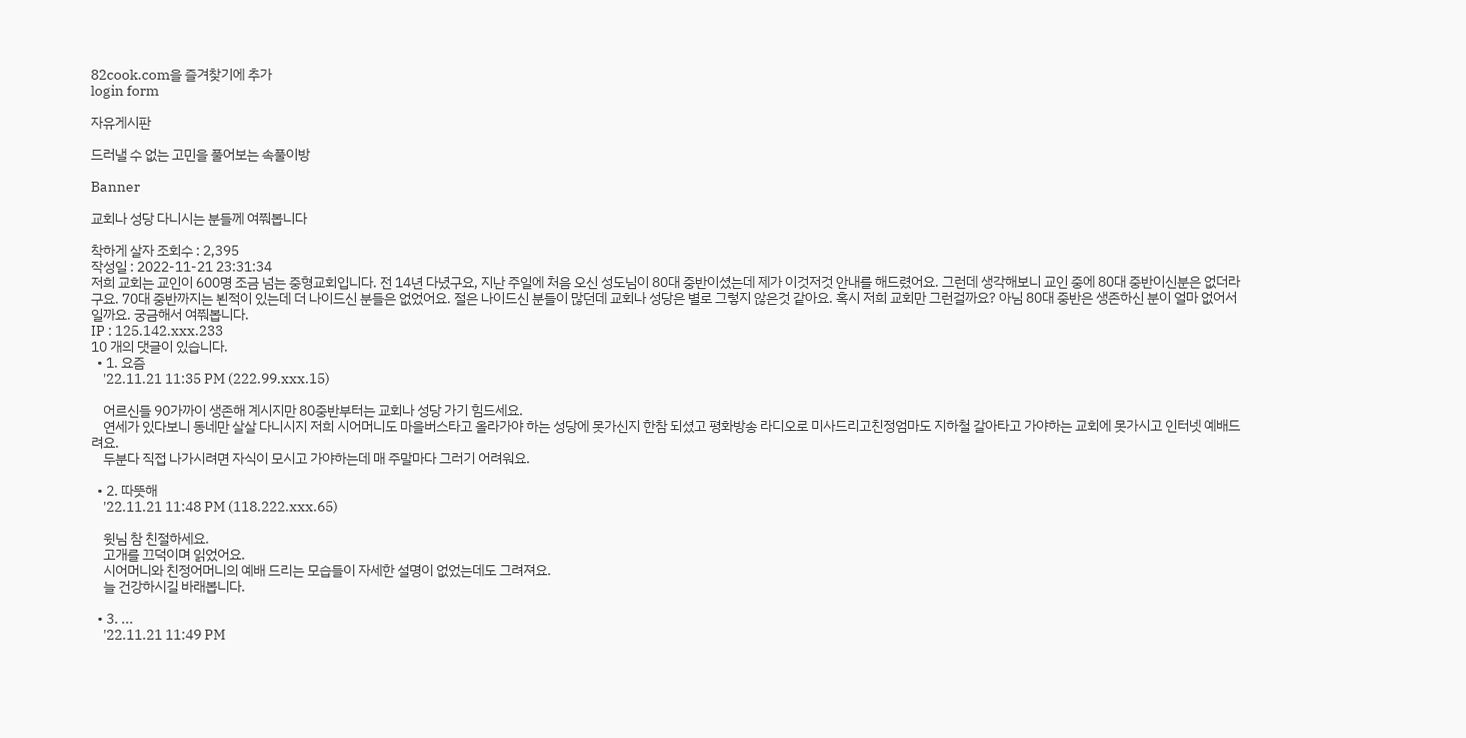82cook.com을 즐겨찾기에 추가
login form

자유게시판

드러낼 수 없는 고민을 풀어보는 속풀이방

Banner

교회나 성당 다니시는 분들께 여쭤봅니다

착하게 살자 조회수 : 2,395
작성일 : 2022-11-21 23:31:34
저희 교회는 교인이 600명 조금 넘는 중형교회입니다. 전 14년 다녔구요, 지난 주일에 처음 오신 성도님이 80대 중반이셨는데 제가 이것저것 안내를 해드렸어요. 그런데 생각해보니 교인 중에 80대 중반이신분은 없더라구요. 70대 중반까지는 뵌적이 있는데 더 나이드신 분들은 없었어요. 절은 나이드신 분들이 많던데 교회나 성당은 별로 그렇지 않은것 같아요. 혹시 저희 교회만 그런걸까요? 아님 80대 중반은 생존하신 분이 얼마 없어서일까요. 궁금해서 여쭤봅니다.
IP : 125.142.xxx.233
10 개의 댓글이 있습니다.
  • 1. 요즘
    '22.11.21 11:35 PM (222.99.xxx.15)

    어르신들 90가까이 생존해 계시지만 80중반부터는 교회나 성당 가기 힘드세요.
    연세가 있다보니 동네만 살살 다니시지 저희 시어머니도 마을버스타고 올라가야 하는 성당에 못가신지 한참 되셨고 평화방송 라디오로 미사드리고친정엄마도 지하철 갈아타고 가야하는 교회에 못가시고 인터넷 예배드려요.
    두분다 직접 나가시려면 자식이 모시고 가야하는데 매 주말마다 그러기 어려워요.

  • 2. 따뜻해
    '22.11.21 11:48 PM (118.222.xxx.65)

    윗님 참 친절하세요.
    고개를 끄덕이며 읽었어요.
    시어머니와 친정어머니의 예배 드리는 모습들이 자세한 설명이 없었는데도 그려져요.
    늘 건강하시길 바래봅니다.

  • 3. ...
    '22.11.21 11:49 PM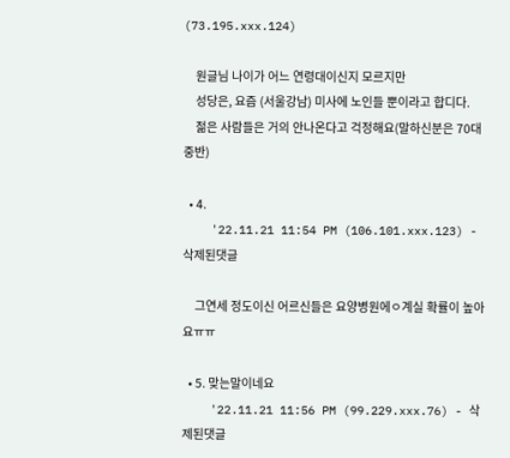(73.195.xxx.124)

    원글님 나이가 어느 연령대이신지 모르지만
    성당은, 요즘 (서울강남) 미사에 노인들 뿐이라고 합디다.
    젊은 사람들은 거의 안나온다고 걱정해요(말하신분은 70대중반)

  • 4.
    '22.11.21 11:54 PM (106.101.xxx.123) - 삭제된댓글

    그연세 정도이신 어르신들은 요양병원에ㅇ계실 확률이 높아요ㅠㅠ

  • 5. 맞는말이네요
    '22.11.21 11:56 PM (99.229.xxx.76) - 삭제된댓글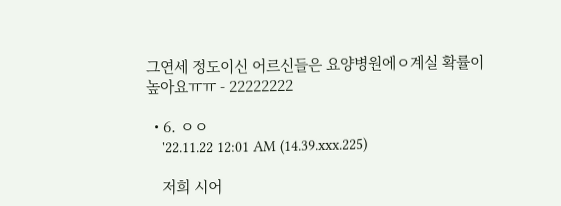그연세 정도이신 어르신들은 요양병원에ㅇ계실 확률이 높아요ㅠㅠ - 22222222

  • 6. ㅇㅇ
    '22.11.22 12:01 AM (14.39.xxx.225)

    저희 시어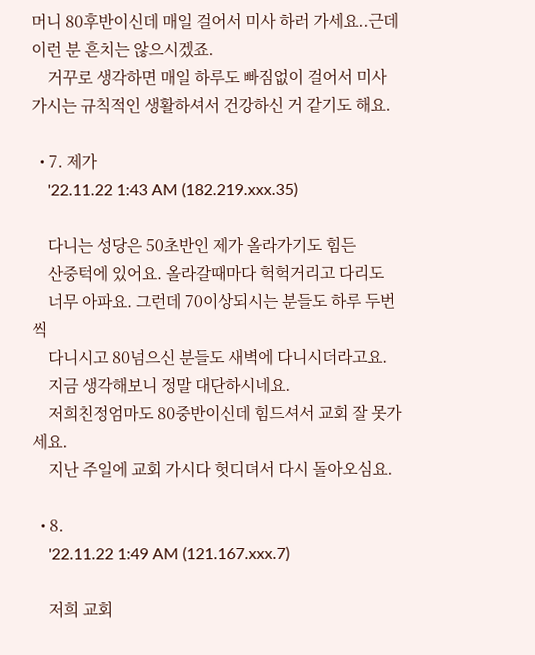머니 80후반이신데 매일 걸어서 미사 하러 가세요..근데 이런 분 흔치는 않으시겠죠.
    거꾸로 생각하면 매일 하루도 빠짐없이 걸어서 미사 가시는 규칙적인 생활하셔서 건강하신 거 같기도 해요.

  • 7. 제가
    '22.11.22 1:43 AM (182.219.xxx.35)

    다니는 성당은 50초반인 제가 올라가기도 힘든
    산중턱에 있어요. 올라갈때마다 헉헉거리고 다리도
    너무 아파요. 그런데 70이상되시는 분들도 하루 두번씩
    다니시고 80넘으신 분들도 새벽에 다니시더라고요.
    지금 생각해보니 정말 대단하시네요.
    저희친정엄마도 80중반이신데 힘드셔서 교회 잘 못가세요.
    지난 주일에 교회 가시다 헛디뎌서 다시 돌아오심요.

  • 8.
    '22.11.22 1:49 AM (121.167.xxx.7)

    저희 교회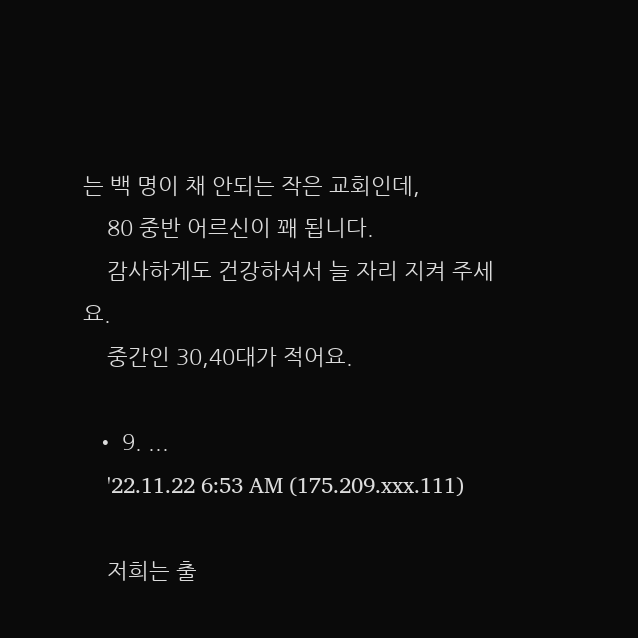는 백 명이 채 안되는 작은 교회인데,
    80 중반 어르신이 꽤 됩니다.
    감사하게도 건강하셔서 늘 자리 지켜 주세요.
    중간인 30,40대가 적어요.

  • 9. ...
    '22.11.22 6:53 AM (175.209.xxx.111)

    저희는 출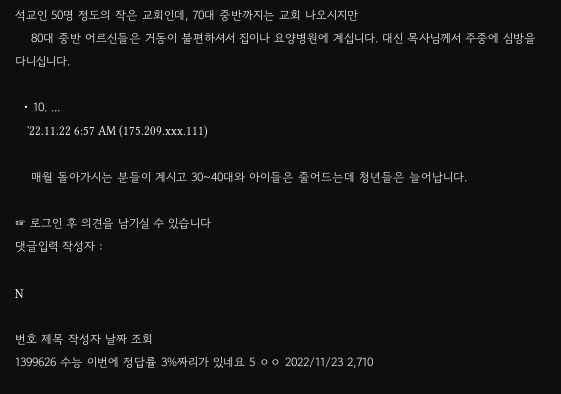석교인 50명 정도의 작은 교회인데, 70대 중반까지는 교회 나오시지만
    80대 중반 어르신들은 거동이 불편하셔서 집이나 요양병원에 계십니다. 대신 목사님께서 주중에 심방을 다니십니다.

  • 10. ...
    '22.11.22 6:57 AM (175.209.xxx.111)

    매월 돌아가시는 분들이 계시고 30~40대와 아이들은 줄어드는데 청년들은 늘어납니다.

☞ 로그인 후 의견을 남기실 수 있습니다
댓글입력 작성자 :

N

번호 제목 작성자 날짜 조회
1399626 수능 이번에 정답률 3%짜리가 있네요 5 ㅇㅇ 2022/11/23 2,710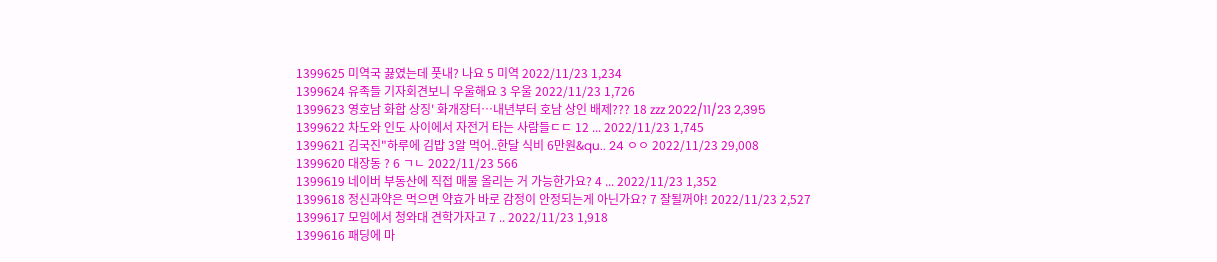1399625 미역국 끓였는데 풋내? 나요 5 미역 2022/11/23 1,234
1399624 유족들 기자회견보니 우울해요 3 우울 2022/11/23 1,726
1399623 영호남 화합 상징' 화개장터…내년부터 호남 상인 배제??? 18 zzz 2022/11/23 2,395
1399622 차도와 인도 사이에서 자전거 타는 사람들ㄷㄷ 12 ... 2022/11/23 1,745
1399621 김국진"하루에 김밥 3알 먹어..한달 식비 6만원&qu.. 24 ㅇㅇ 2022/11/23 29,008
1399620 대장동 ? 6 ㄱㄴ 2022/11/23 566
1399619 네이버 부동산에 직접 매물 올리는 거 가능한가요? 4 ... 2022/11/23 1,352
1399618 정신과약은 먹으면 약효가 바로 감정이 안정되는게 아닌가요? 7 잘될꺼야! 2022/11/23 2,527
1399617 모임에서 청와대 견학가자고 7 .. 2022/11/23 1,918
1399616 패딩에 마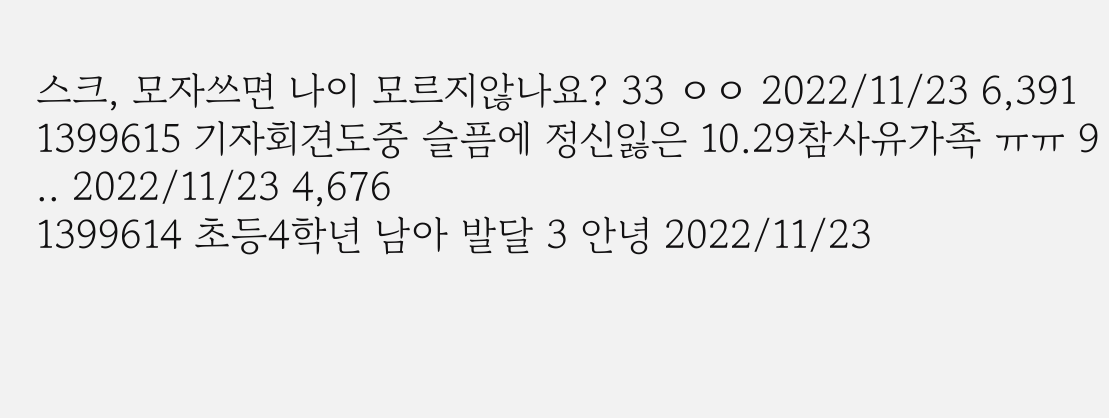스크, 모자쓰면 나이 모르지않나요? 33 ㅇㅇ 2022/11/23 6,391
1399615 기자회견도중 슬픔에 정신잃은 10.29참사유가족 ㅠㅠ 9 .. 2022/11/23 4,676
1399614 초등4학년 남아 발달 3 안녕 2022/11/23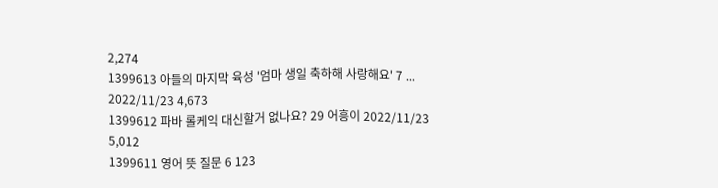2,274
1399613 아들의 마지막 육성 '엄마 생일 축하해 사랑해요' 7 ... 2022/11/23 4,673
1399612 파바 롤케익 대신할거 없나요? 29 어흥이 2022/11/23 5,012
1399611 영어 뜻 질문 6 123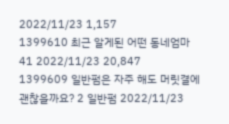2022/11/23 1,157
1399610 최근 알게된 어떤 동네엄마 41 2022/11/23 20,847
1399609 일반펌은 자주 해도 머릿결에 괜찮을까요? 2 일반펌 2022/11/23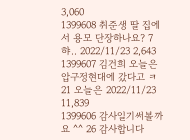3,060
1399608 취준생 딸 집에서 용모 단장하나요? 7 햐.. 2022/11/23 2,643
1399607 김건희 오늘은 압구정현대에 갔다고 ㅋ 21 오늘은 2022/11/23 11,839
1399606 감사일기써볼까요 ^^ 26 감사합니다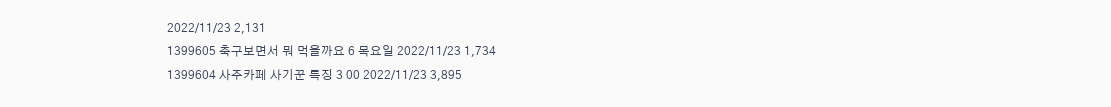2022/11/23 2,131
1399605 축구보면서 뭐 먹을까요 6 목요일 2022/11/23 1,734
1399604 사주카페 사기꾼 특징 3 00 2022/11/23 3,895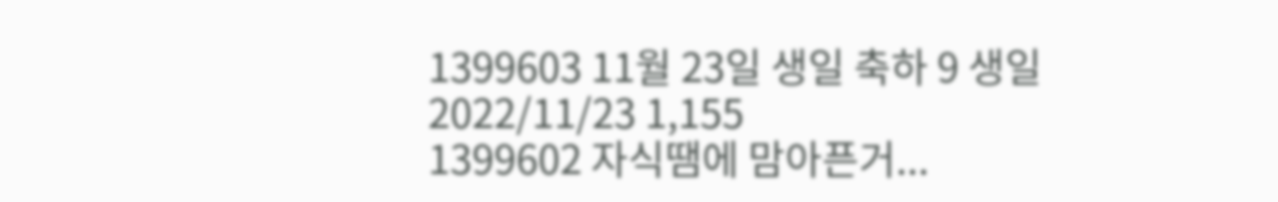1399603 11월 23일 생일 축하 9 생일 2022/11/23 1,155
1399602 자식땜에 맘아픈거...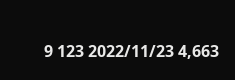9 123 2022/11/23 4,663